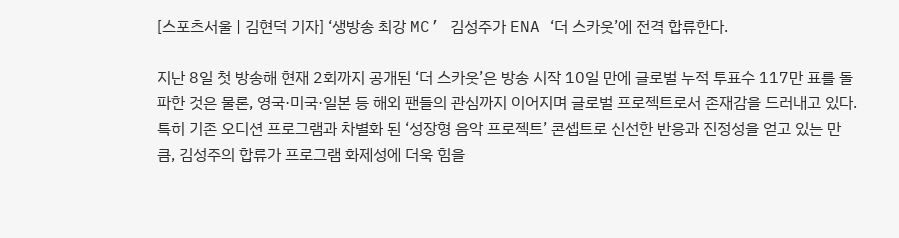[스포츠서울 | 김현덕 기자] ‘생방송 최강 MC’ 김성주가 ENA ‘더 스카웃’에 전격 합류한다.

지난 8일 첫 방송해 현재 2회까지 공개된 ‘더 스카웃’은 방송 시작 10일 만에 글로벌 누적 투표수 117만 표를 돌파한 것은 물론, 영국·미국·일본 등 해외 팬들의 관심까지 이어지며 글로벌 프로젝트로서 존재감을 드러내고 있다. 특히 기존 오디션 프로그램과 차별화 된 ‘성장형 음악 프로젝트’ 콘셉트로 신선한 반응과 진정성을 얻고 있는 만큼, 김성주의 합류가 프로그램 화제성에 더욱 힘을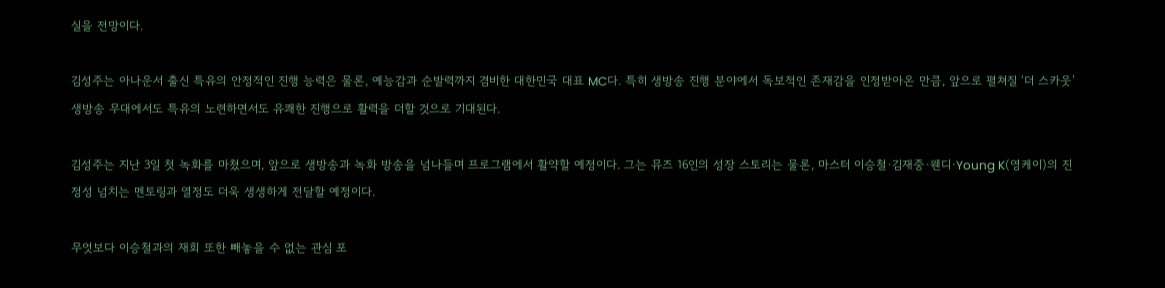실을 전망이다.

김성주는 아나운서 출신 특유의 안정적인 진행 능력은 물론, 예능감과 순발력까지 겸비한 대한민국 대표 MC다. 특히 생방송 진행 분야에서 독보적인 존재감을 인정받아온 만큼, 앞으로 펼쳐질 ‘더 스카웃’ 생방송 무대에서도 특유의 노련하면서도 유쾌한 진행으로 활력을 더할 것으로 기대된다.

김성주는 지난 3일 첫 녹화를 마쳤으며, 앞으로 생방송과 녹화 방송을 넘나들며 프로그램에서 활약할 예정이다. 그는 뮤즈 16인의 성장 스토리는 물론, 마스터 이승철·김재중·웬디·Young K(영케이)의 진정성 넘치는 멘토링과 열정도 더욱 생생하게 전달할 예정이다.

무엇보다 이승철과의 재회 또한 빼놓을 수 없는 관심 포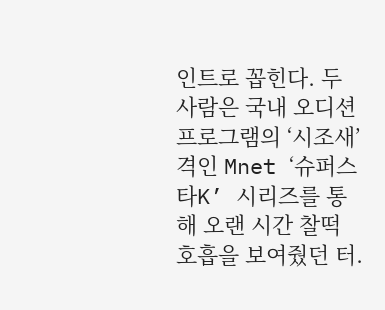인트로 꼽힌다. 두 사람은 국내 오디션 프로그램의 ‘시조새’ 격인 Mnet ‘슈퍼스타K’ 시리즈를 통해 오랜 시간 찰떡 호흡을 보여줬던 터.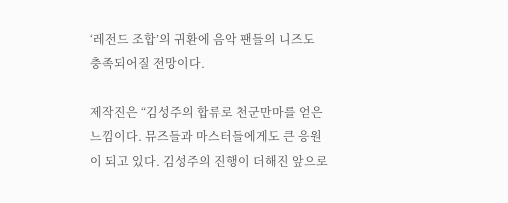‘레전드 조합’의 귀환에 음악 팬들의 니즈도 충족되어질 전망이다.

제작진은 “김성주의 합류로 천군만마를 얻은 느낌이다. 뮤즈들과 마스터들에게도 큰 응원이 되고 있다. 김성주의 진행이 더해진 앞으로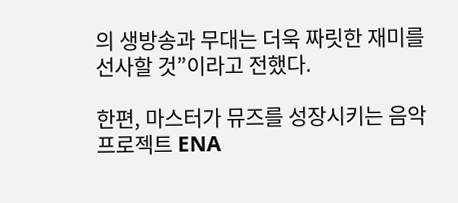의 생방송과 무대는 더욱 짜릿한 재미를 선사할 것”이라고 전했다.

한편, 마스터가 뮤즈를 성장시키는 음악 프로젝트 ENA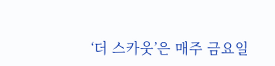‘더 스카웃’은 매주 금요일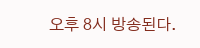오후 8시 방송된다.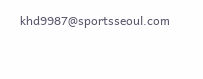khd9987@sportsseoul.com